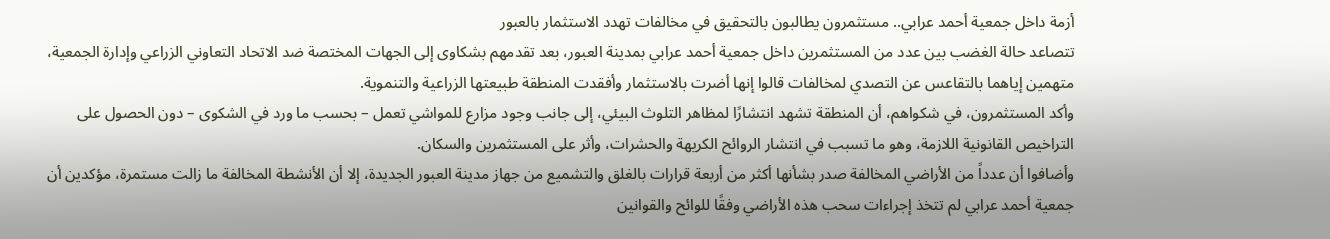أزمة داخل جمعية أحمد عرابي.. مستثمرون يطالبون بالتحقيق في مخالفات تهدد الاستثمار بالعبور
تتصاعد حالة الغضب بين عدد من المستثمرين داخل جمعية أحمد عرابي بمدينة العبور، بعد تقدمهم بشكاوى إلى الجهات المختصة ضد الاتحاد التعاوني الزراعي وإدارة الجمعية، متهمين إياهما بالتقاعس عن التصدي لمخالفات قالوا إنها أضرت بالاستثمار وأفقدت المنطقة طبيعتها الزراعية والتنموية.
وأكد المستثمرون، في شكواهم، أن المنطقة تشهد انتشارًا لمظاهر التلوث البيئي، إلى جانب وجود مزارع للمواشي تعمل – بحسب ما ورد في الشكوى – دون الحصول على التراخيص القانونية اللازمة، وهو ما تسبب في انتشار الروائح الكريهة والحشرات، وأثر على المستثمرين والسكان.
وأضافوا أن عدداً من الأراضي المخالفة صدر بشأنها أكثر من أربعة قرارات بالغلق والتشميع من جهاز مدينة العبور الجديدة، إلا أن الأنشطة المخالفة ما زالت مستمرة، مؤكدين أن جمعية أحمد عرابي لم تتخذ إجراءات سحب هذه الأراضي وفقًا للوائح والقوانين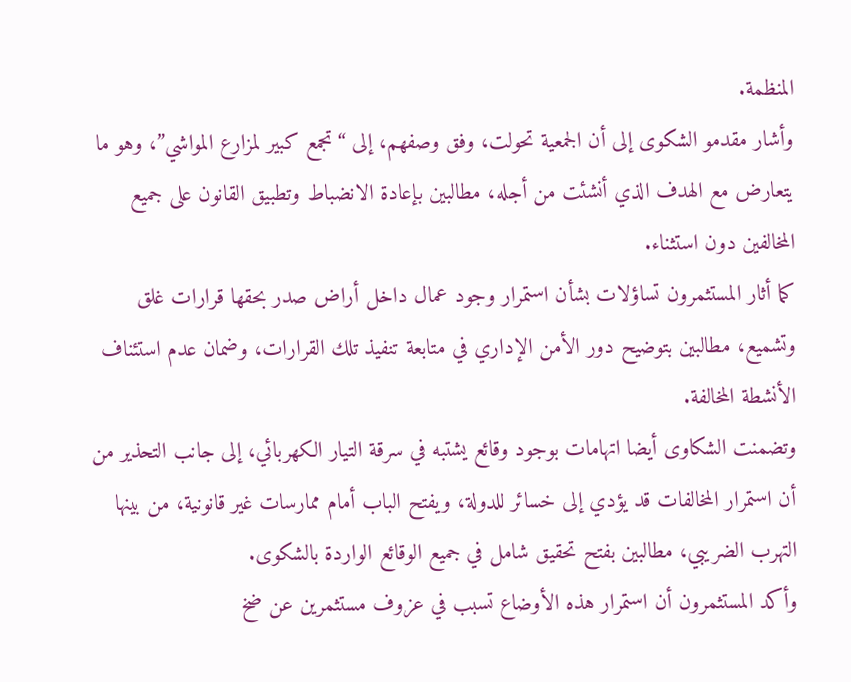المنظمة.
وأشار مقدمو الشكوى إلى أن الجمعية تحولت، وفق وصفهم، إلى “تجمع كبير لمزارع المواشي”، وهو ما يتعارض مع الهدف الذي أنشئت من أجله، مطالبين بإعادة الانضباط وتطبيق القانون على جميع المخالفين دون استثناء.
كما أثار المستثمرون تساؤلات بشأن استمرار وجود عمال داخل أراض صدر بحقها قرارات غلق وتشميع، مطالبين بتوضيح دور الأمن الإداري في متابعة تنفيذ تلك القرارات، وضمان عدم استئناف الأنشطة المخالفة.
وتضمنت الشكاوى أيضا اتهامات بوجود وقائع يشتبه في سرقة التيار الكهربائي، إلى جانب التحذير من أن استمرار المخالفات قد يؤدي إلى خسائر للدولة، ويفتح الباب أمام ممارسات غير قانونية، من بينها التهرب الضريبي، مطالبين بفتح تحقيق شامل في جميع الوقائع الواردة بالشكوى.
وأكد المستثمرون أن استمرار هذه الأوضاع تسبب في عزوف مستثمرين عن ضخ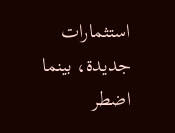استثمارات جديدة، بينما اضطر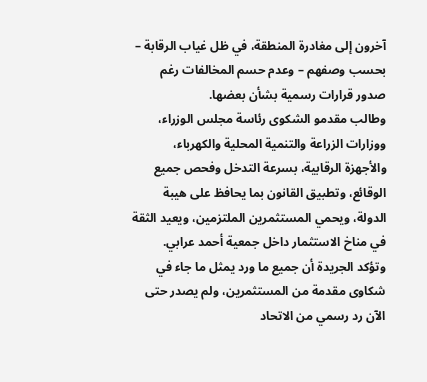آخرون إلى مغادرة المنطقة، في ظل غياب الرقابة – بحسب وصفهم – وعدم حسم المخالفات رغم صدور قرارات رسمية بشأن بعضها.
وطالب مقدمو الشكوى رئاسة مجلس الوزراء، ووزارات الزراعة والتنمية المحلية والكهرباء، والأجهزة الرقابية، بسرعة التدخل وفحص جميع الوقائع، وتطبيق القانون بما يحافظ على هيبة الدولة، ويحمي المستثمرين الملتزمين، ويعيد الثقة في مناخ الاستثمار داخل جمعية أحمد عرابي.
وتؤكد الجريدة أن جميع ما ورد يمثل ما جاء في شكاوى مقدمة من المستثمرين، ولم يصدر حتى الآن رد رسمي من الاتحاد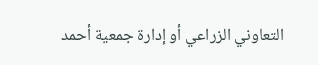التعاوني الزراعي أو إدارة جمعية أحمد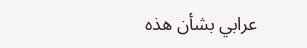عرابي بشأن هذه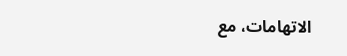الاتهامات، مع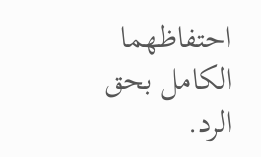احتفاظهما الكامل بحق الرد.